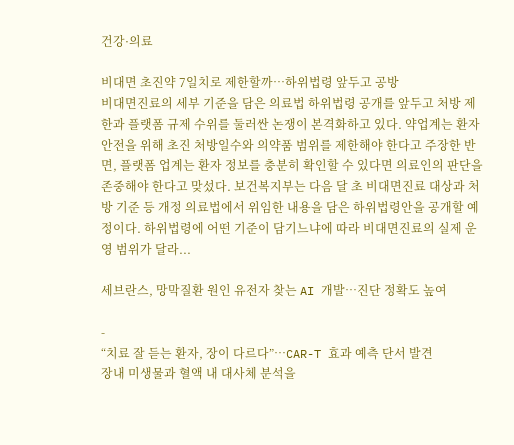건강·의료

비대면 초진약 7일치로 제한할까…하위법령 앞두고 공방
비대면진료의 세부 기준을 담은 의료법 하위법령 공개를 앞두고 처방 제한과 플랫폼 규제 수위를 둘러싼 논쟁이 본격화하고 있다. 약업계는 환자 안전을 위해 초진 처방일수와 의약품 범위를 제한해야 한다고 주장한 반면, 플랫폼 업계는 환자 정보를 충분히 확인할 수 있다면 의료인의 판단을 존중해야 한다고 맞섰다. 보건복지부는 다음 달 초 비대면진료 대상과 처방 기준 등 개정 의료법에서 위임한 내용을 담은 하위법령안을 공개할 예정이다. 하위법령에 어떤 기준이 담기느냐에 따라 비대면진료의 실제 운영 범위가 달라...

세브란스, 망막질환 원인 유전자 찾는 AI 개발…진단 정확도 높여

-
“치료 잘 듣는 환자, 장이 다르다”…CAR-T 효과 예측 단서 발견
장내 미생물과 혈액 내 대사체 분석을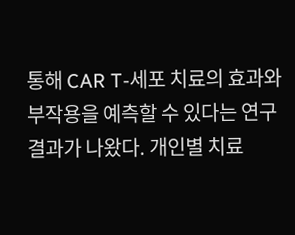통해 CAR T-세포 치료의 효과와 부작용을 예측할 수 있다는 연구 결과가 나왔다. 개인별 치료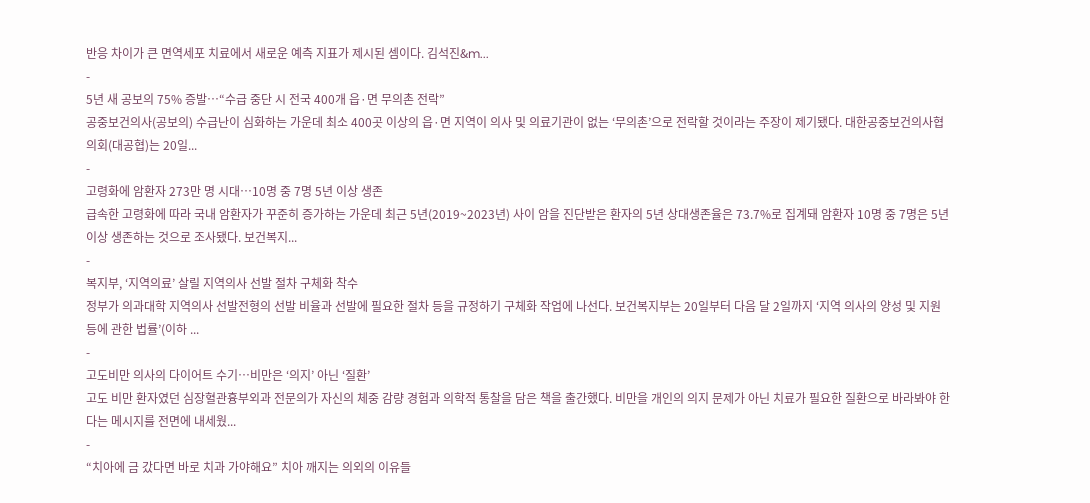반응 차이가 큰 면역세포 치료에서 새로운 예측 지표가 제시된 셈이다. 김석진&m...
-
5년 새 공보의 75% 증발…“수급 중단 시 전국 400개 읍·면 무의촌 전락”
공중보건의사(공보의) 수급난이 심화하는 가운데 최소 400곳 이상의 읍·면 지역이 의사 및 의료기관이 없는 ‘무의촌’으로 전락할 것이라는 주장이 제기됐다. 대한공중보건의사협의회(대공협)는 20일...
-
고령화에 암환자 273만 명 시대…10명 중 7명 5년 이상 생존
급속한 고령화에 따라 국내 암환자가 꾸준히 증가하는 가운데 최근 5년(2019~2023년) 사이 암을 진단받은 환자의 5년 상대생존율은 73.7%로 집계돼 암환자 10명 중 7명은 5년 이상 생존하는 것으로 조사됐다. 보건복지...
-
복지부, ‘지역의료’ 살릴 지역의사 선발 절차 구체화 착수
정부가 의과대학 지역의사 선발전형의 선발 비율과 선발에 필요한 절차 등을 규정하기 구체화 작업에 나선다. 보건복지부는 20일부터 다음 달 2일까지 ‘지역 의사의 양성 및 지원 등에 관한 법률’(이하 ...
-
고도비만 의사의 다이어트 수기…비만은 ‘의지’ 아닌 ‘질환’
고도 비만 환자였던 심장혈관흉부외과 전문의가 자신의 체중 감량 경험과 의학적 통찰을 담은 책을 출간했다. 비만을 개인의 의지 문제가 아닌 치료가 필요한 질환으로 바라봐야 한다는 메시지를 전면에 내세웠...
-
“치아에 금 갔다면 바로 치과 가야해요” 치아 깨지는 의외의 이유들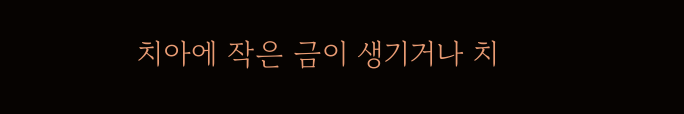치아에 작은 금이 생기거나 치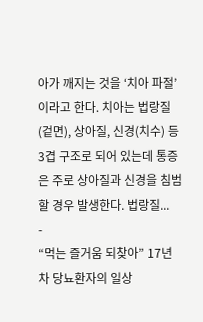아가 깨지는 것을 ‘치아 파절’이라고 한다. 치아는 법랑질(겉면), 상아질, 신경(치수) 등 3겹 구조로 되어 있는데 통증은 주로 상아질과 신경을 침범할 경우 발생한다. 법랑질...
-
“먹는 즐거움 되찾아” 17년차 당뇨환자의 일상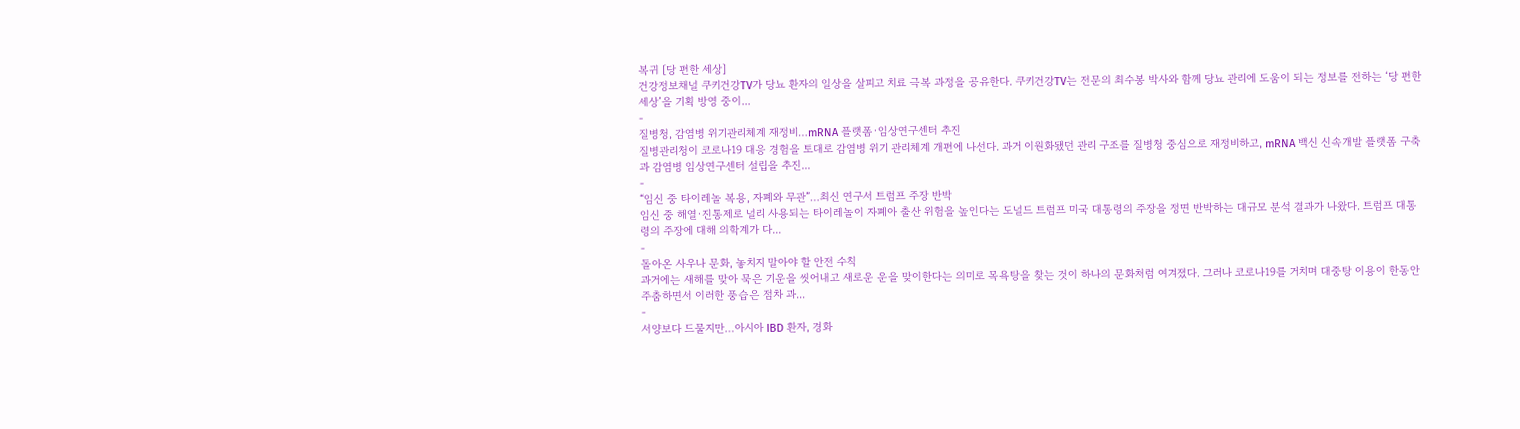복귀 [당 편한 세상]
건강정보채널 쿠키건강TV가 당뇨 환자의 일상을 살피고 치료 극복 과정을 공유한다. 쿠키건강TV는 전문의 최수봉 박사와 함께 당뇨 관리에 도움이 되는 정보를 전하는 ‘당 편한 세상’을 기획 방영 중이...
-
질병청, 감염병 위기관리체계 재정비…mRNA 플랫폼·임상연구센터 추진
질병관리청이 코로나19 대응 경험을 토대로 감염병 위기 관리체계 개편에 나선다. 과거 이원화됐던 관리 구조를 질병청 중심으로 재정비하고, mRNA 백신 신속개발 플랫폼 구축과 감염병 임상연구센터 설립을 추진...
-
“임신 중 타이레놀 복용, 자폐와 무관”…최신 연구서 트럼프 주장 반박
임신 중 해열·진통제로 널리 사용되는 타이레놀이 자폐아 출산 위험을 높인다는 도널드 트럼프 미국 대통령의 주장을 정면 반박하는 대규모 분석 결과가 나왔다. 트럼프 대통령의 주장에 대해 의학계가 다...
-
돌아온 사우나 문화, 놓치지 말아야 할 안전 수칙
과거에는 새해를 맞아 묵은 기운을 씻어내고 새로운 운을 맞이한다는 의미로 목욕탕을 찾는 것이 하나의 문화처럼 여겨졌다. 그러나 코로나19를 거치며 대중탕 이용이 한동안 주춤하면서 이러한 풍습은 점차 과...
-
서양보다 드물지만…아시아 IBD 환자, 경화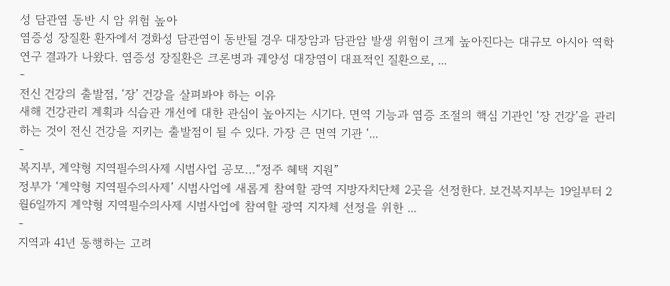성 담관염 동반 시 암 위험 높아
염증성 장질환 환자에서 경화성 담관염이 동반될 경우 대장암과 담관암 발생 위험이 크게 높아진다는 대규모 아시아 역학 연구 결과가 나왔다. 염증성 장질환은 크론병과 궤양성 대장염이 대표적인 질환으로, ...
-
전신 건강의 출발점, ‘장’ 건강을 살펴봐야 하는 이유
새해 건강관리 계획과 식습관 개선에 대한 관심이 높아지는 시기다. 면역 기능과 염증 조절의 핵심 기관인 ‘장 건강’을 관리하는 것이 전신 건강을 지키는 출발점이 될 수 있다. 가장 큰 면역 기관 ‘...
-
복지부, 계약형 지역필수의사제 시범사업 공모…“정주 혜택 지원”
정부가 ‘계약형 지역필수의사제’ 시범사업에 새롭게 참여할 광역 지방자치단체 2곳을 선정한다. 보건복지부는 19일부터 2월6일까지 계약형 지역필수의사제 시범사업에 참여할 광역 지자체 선정을 위한 ...
-
지역과 41년 동행하는 고려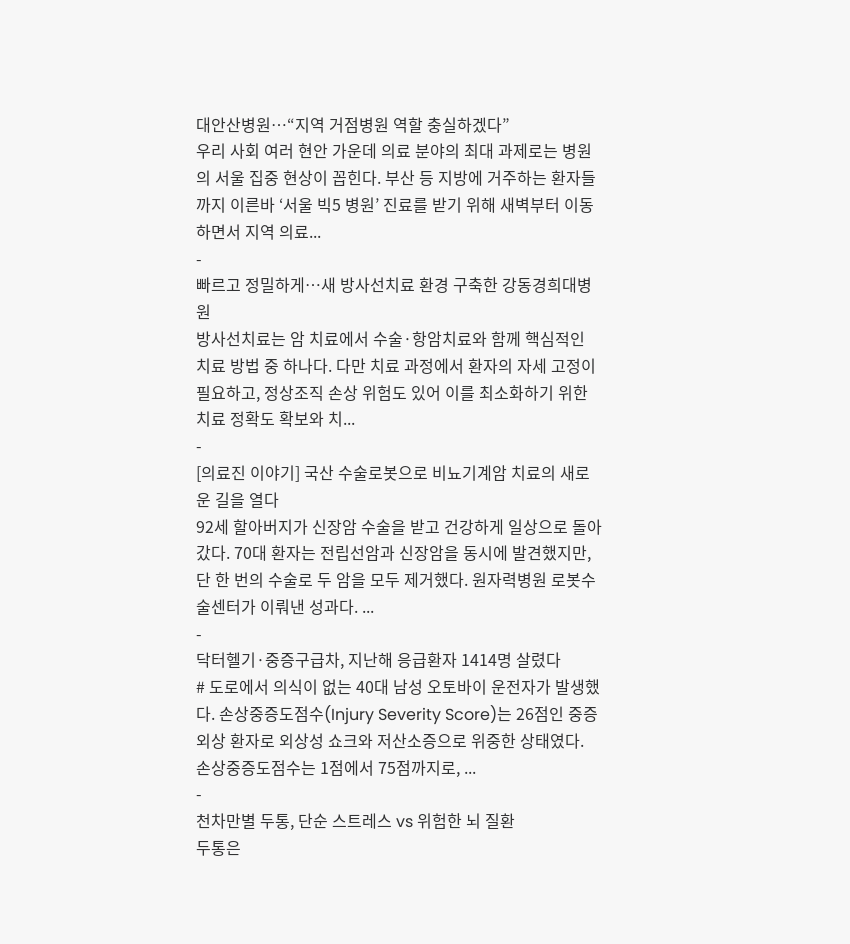대안산병원…“지역 거점병원 역할 충실하겠다”
우리 사회 여러 현안 가운데 의료 분야의 최대 과제로는 병원의 서울 집중 현상이 꼽힌다. 부산 등 지방에 거주하는 환자들까지 이른바 ‘서울 빅5 병원’ 진료를 받기 위해 새벽부터 이동하면서 지역 의료...
-
빠르고 정밀하게…새 방사선치료 환경 구축한 강동경희대병원
방사선치료는 암 치료에서 수술·항암치료와 함께 핵심적인 치료 방법 중 하나다. 다만 치료 과정에서 환자의 자세 고정이 필요하고, 정상조직 손상 위험도 있어 이를 최소화하기 위한 치료 정확도 확보와 치...
-
[의료진 이야기] 국산 수술로봇으로 비뇨기계암 치료의 새로운 길을 열다
92세 할아버지가 신장암 수술을 받고 건강하게 일상으로 돌아갔다. 70대 환자는 전립선암과 신장암을 동시에 발견했지만, 단 한 번의 수술로 두 암을 모두 제거했다. 원자력병원 로봇수술센터가 이뤄낸 성과다. ...
-
닥터헬기·중증구급차, 지난해 응급환자 1414명 살렸다
# 도로에서 의식이 없는 40대 남성 오토바이 운전자가 발생했다. 손상중증도점수(Injury Severity Score)는 26점인 중증외상 환자로 외상성 쇼크와 저산소증으로 위중한 상태였다. 손상중증도점수는 1점에서 75점까지로, ...
-
천차만별 두통, 단순 스트레스 vs 위험한 뇌 질환
두통은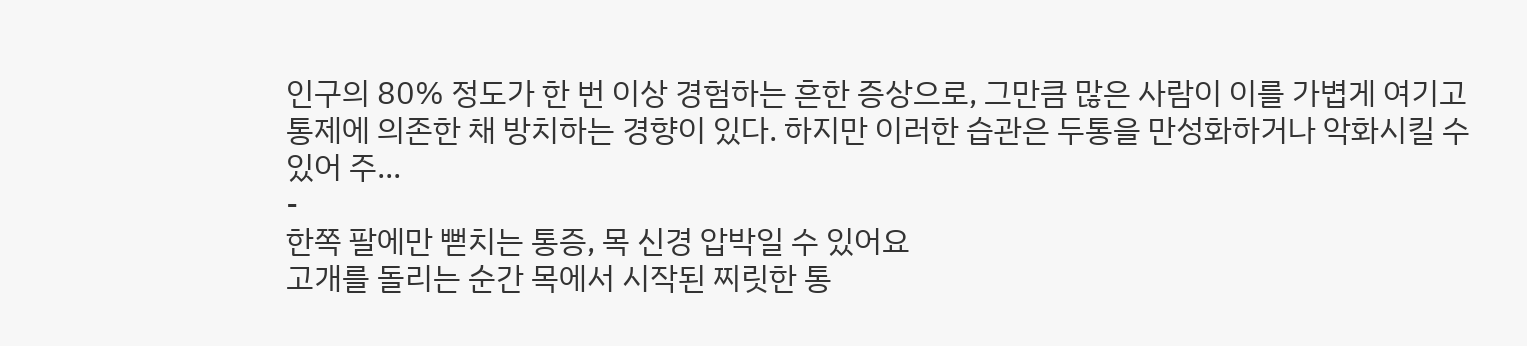인구의 80% 정도가 한 번 이상 경험하는 흔한 증상으로, 그만큼 많은 사람이 이를 가볍게 여기고 통제에 의존한 채 방치하는 경향이 있다. 하지만 이러한 습관은 두통을 만성화하거나 악화시킬 수 있어 주...
-
한쪽 팔에만 뻗치는 통증, 목 신경 압박일 수 있어요
고개를 돌리는 순간 목에서 시작된 찌릿한 통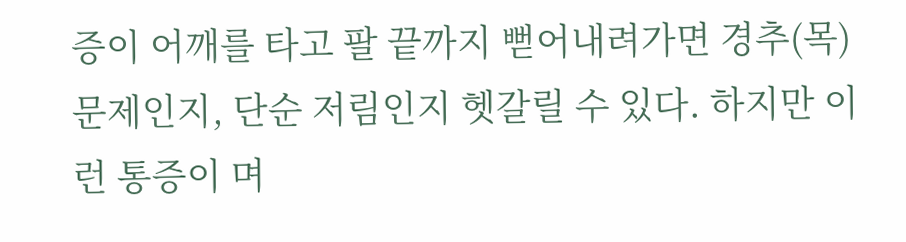증이 어깨를 타고 팔 끝까지 뻗어내려가면 경추(목) 문제인지, 단순 저림인지 헷갈릴 수 있다. 하지만 이런 통증이 며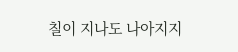칠이 지나도 나아지지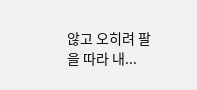않고 오히려 팔을 따라 내...